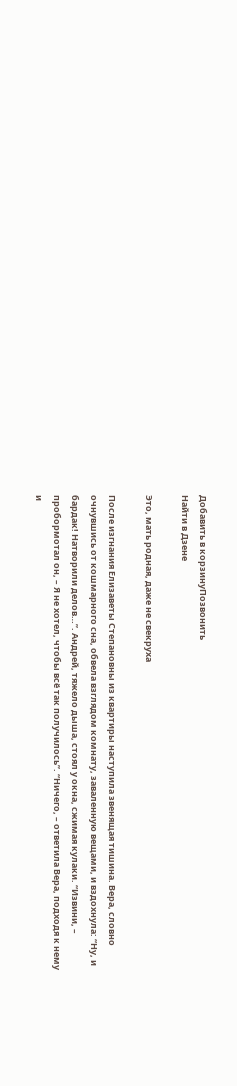Добавить в корзинуПозвонить
Найти в Дзене

Это, мать родная, даже не свекруха

После изгнания Елизаветы Степановны из квартиры наступила звенящая тишина. Вера, словно очнувшись от кошмарного сна, обвела взглядом комнату, заваленную вещами, и вздохнула: “Ну, и бардак! Натворили делов…”. Андрей, тяжело дыша, стоял у окна, сжимая кулаки. “Извини, – пробормотал он, – Я не хотел, чтобы всё так получилось”. “Ничего, – ответила Вера, подходя к нему и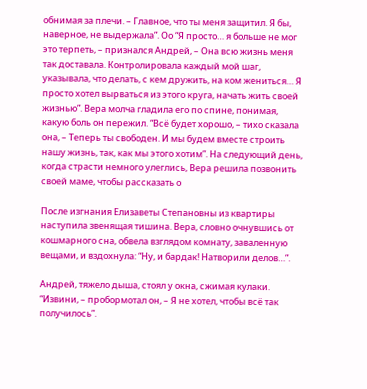обнимая за плечи. – Главное, что ты меня защитил. Я бы, наверное, не выдержала”. Оо “Я просто… я больше не мог это терпеть, – признался Андрей, – Она всю жизнь меня так доставала. Контролировала каждый мой шаг, указывала, что делать, с кем дружить, на ком жениться… Я просто хотел вырваться из этого круга, начать жить своей жизнью”. Вера молча гладила его по спине, понимая, какую боль он пережил. “Всё будет хорошо, – тихо сказала она, – Теперь ты свободен. И мы будем вместе строить нашу жизнь, так, как мы этого хотим”. На следующий день, когда страсти немного улеглись, Вера решила позвонить своей маме, чтобы рассказать о

После изгнания Елизаветы Степановны из квартиры наступила звенящая тишина. Вера, словно очнувшись от кошмарного сна, обвела взглядом комнату, заваленную вещами, и вздохнула: “Ну, и бардак! Натворили делов…”.

Андрей, тяжело дыша, стоял у окна, сжимая кулаки. “Извини, – пробормотал он, – Я не хотел, чтобы всё так получилось”.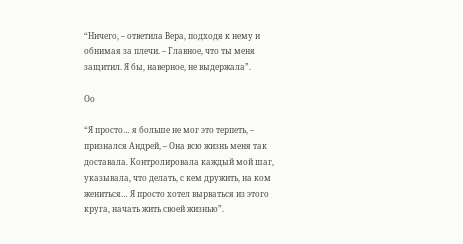“Ничего, – ответила Вера, подходя к нему и обнимая за плечи. – Главное, что ты меня защитил. Я бы, наверное, не выдержала”.

Оо

“Я просто… я больше не мог это терпеть, – признался Андрей, – Она всю жизнь меня так доставала. Контролировала каждый мой шаг, указывала, что делать, с кем дружить, на ком жениться… Я просто хотел вырваться из этого круга, начать жить своей жизнью”.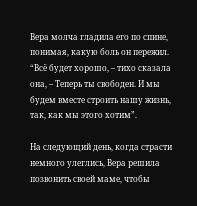Вера молча гладила его по спине, понимая, какую боль он пережил. “Всё будет хорошо, – тихо сказала она, – Теперь ты свободен. И мы будем вместе строить нашу жизнь, так, как мы этого хотим”.

На следующий день, когда страсти немного улеглись, Вера решила позвонить своей маме, чтобы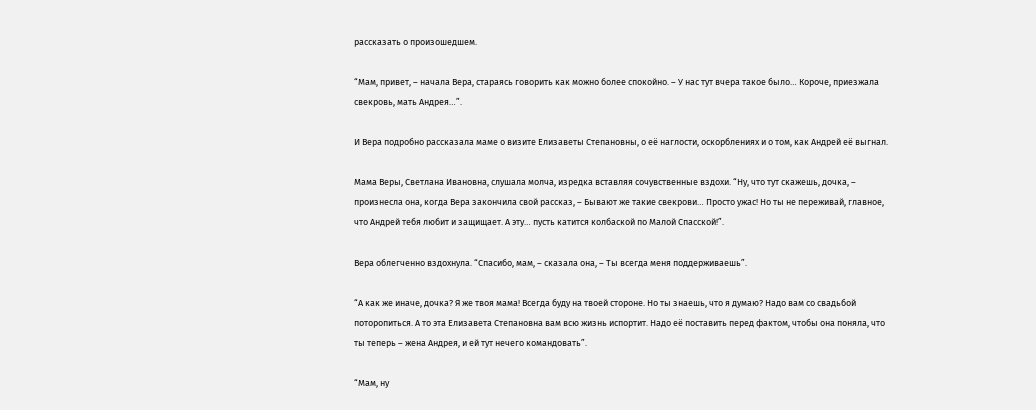рассказать о произошедшем.

“Мам, привет, – начала Вера, стараясь говорить как можно более спокойно. – У нас тут вчера такое было… Короче, приезжала свекровь, мать Андрея…”.

И Вера подробно рассказала маме о визите Елизаветы Степановны, о её наглости, оскорблениях и о том, как Андрей её выгнал.

Мама Веры, Светлана Ивановна, слушала молча, изредка вставляя сочувственные вздохи. “Ну, что тут скажешь, дочка, – произнесла она, когда Вера закончила свой рассказ, – Бывают же такие свекрови… Просто ужас! Но ты не переживай, главное, что Андрей тебя любит и защищает. А эту… пусть катится колбаской по Малой Спасской!”.

Вера облегченно вздохнула. “Спасибо, мам, – сказала она, – Ты всегда меня поддерживаешь”.

“А как же иначе, дочка? Я же твоя мама! Всегда буду на твоей стороне. Но ты знаешь, что я думаю? Надо вам со свадьбой поторопиться. А то эта Елизавета Степановна вам всю жизнь испортит. Надо её поставить перед фактом, чтобы она поняла, что ты теперь – жена Андрея, и ей тут нечего командовать”.

“Мам, ну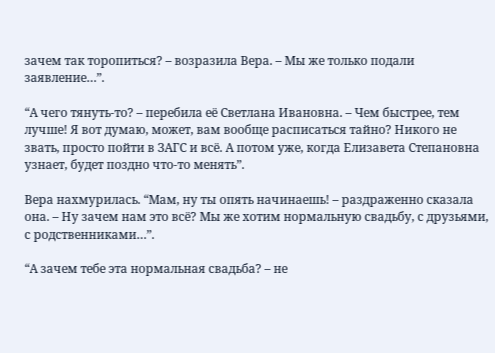зачем так торопиться? – возразила Вера. – Мы же только подали заявление…”.

“А чего тянуть-то? – перебила её Светлана Ивановна. – Чем быстрее, тем лучше! Я вот думаю, может, вам вообще расписаться тайно? Никого не звать, просто пойти в ЗАГС и всё. А потом уже, когда Елизавета Степановна узнает, будет поздно что-то менять”.

Вера нахмурилась. “Мам, ну ты опять начинаешь! – раздраженно сказала она. – Ну зачем нам это всё? Мы же хотим нормальную свадьбу, с друзьями, с родственниками…”.

“А зачем тебе эта нормальная свадьба? – не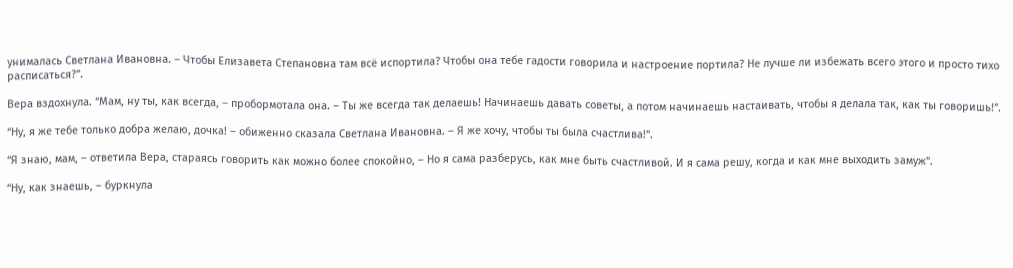унималась Светлана Ивановна. – Чтобы Елизавета Степановна там всё испортила? Чтобы она тебе гадости говорила и настроение портила? Не лучше ли избежать всего этого и просто тихо расписаться?”.

Вера вздохнула. “Мам, ну ты, как всегда, – пробормотала она. – Ты же всегда так делаешь! Начинаешь давать советы, а потом начинаешь настаивать, чтобы я делала так, как ты говоришь!”.

“Ну, я же тебе только добра желаю, дочка! – обиженно сказала Светлана Ивановна. – Я же хочу, чтобы ты была счастлива!”.

“Я знаю, мам, – ответила Вера, стараясь говорить как можно более спокойно, – Но я сама разберусь, как мне быть счастливой. И я сама решу, когда и как мне выходить замуж”.

“Ну, как знаешь, – буркнула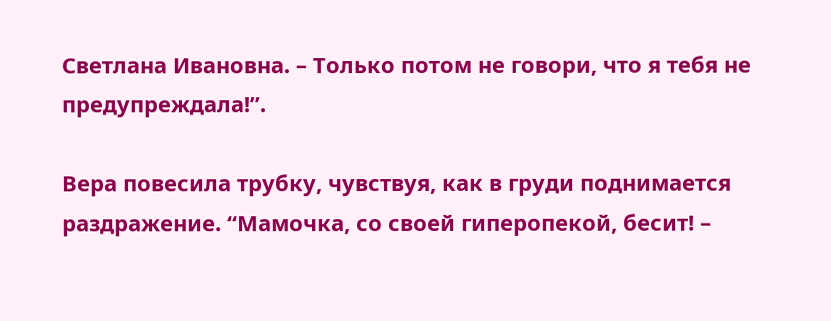Светлана Ивановна. – Только потом не говори, что я тебя не предупреждала!”.

Вера повесила трубку, чувствуя, как в груди поднимается раздражение. “Мамочка, со своей гиперопекой, бесит! –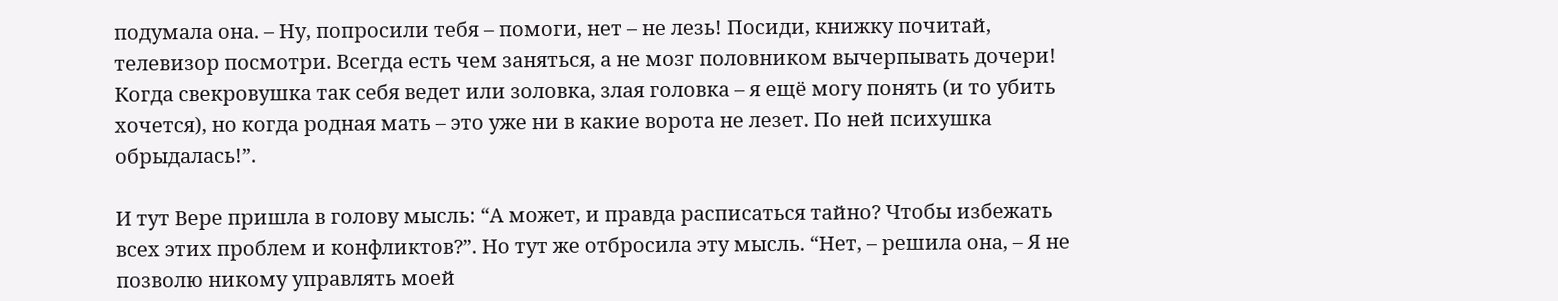подумала она. – Ну, попросили тебя – помоги, нет – не лезь! Посиди, книжку почитай, телевизор посмотри. Всегда есть чем заняться, а не мозг половником вычерпывать дочери! Когда свекровушка так себя ведет или золовка, злая головка – я ещё могу понять (и то убить хочется), но когда родная мать – это уже ни в какие ворота не лезет. По ней психушка обрыдалась!”.

И тут Вере пришла в голову мысль: “А может, и правда расписаться тайно? Чтобы избежать всех этих проблем и конфликтов?”. Но тут же отбросила эту мысль. “Нет, – решила она, – Я не позволю никому управлять моей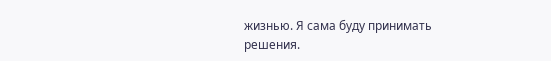жизнью. Я сама буду принимать решения.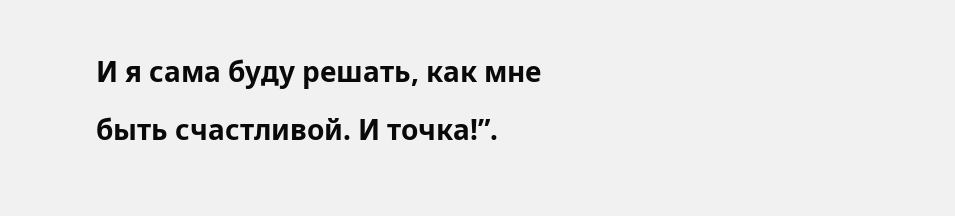И я сама буду решать, как мне быть счастливой. И точка!”.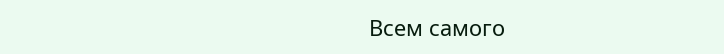Всем самого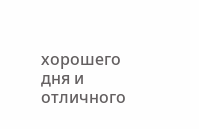хорошего дня и отличного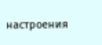настроения